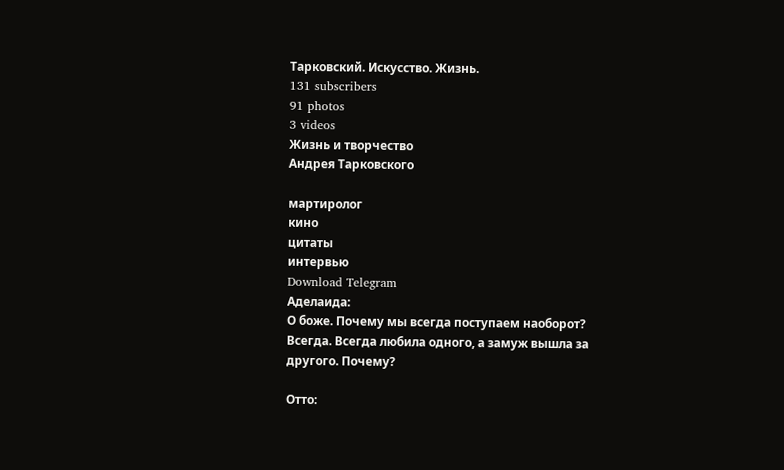Тарковский. Искусство. Жизнь.
131 subscribers
91 photos
3 videos
Жизнь и творчество
Андрея Тарковского

мартиролог
кино
цитаты
интервью
Download Telegram
Аделаида:
О боже. Почему мы всегда поступаем наоборот? Всегда. Всегда любила одного, а замуж вышла за другого. Почему?

Отто: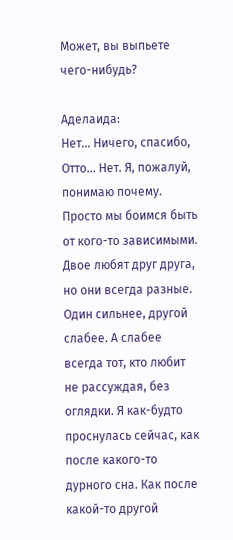Может, вы выпьете чего-нибудь?

Аделаида:
Нет... Ничего, спасибо, Отто... Нет. Я, пожалуй, понимаю почему. Просто мы боимся быть от кого-то зависимыми. Двое любят друг друга, но они всегда разные. Один сильнее, другой слабее. А слабее всегда тот, кто любит не рассуждая, без оглядки. Я как-будто проснулась сейчас, как после какого-то дурного сна. Как после какой-то другой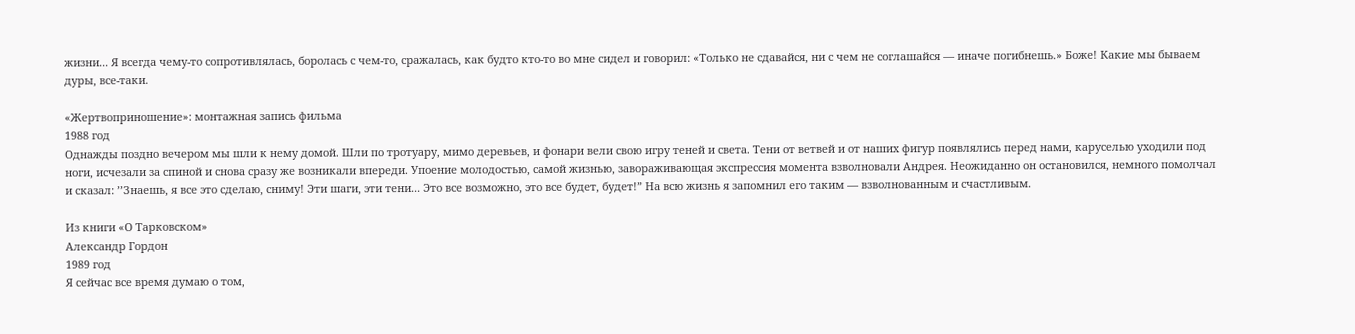жизни... Я всегда чему-то сопротивлялась, боролась с чем-то, сражалась, как будто кто-то во мне сидел и говорил: «Только не сдавайся, ни с чем не соглашайся — иначе погибнешь.» Боже! Какие мы бываем дуры, все-таки.

«Жертвоприношение»: монтажная запись фильма
1988 год
Однажды поздно вечером мы шли к нему домой. Шли по тротуару, мимо деревьев, и фонари вели свою игру теней и света. Тени от ветвей и от наших фигур появлялись перед нами, каруселью уходили под ноги, исчезали за спиной и снова сразу же возникали впереди. Упоение молодостью, самой жизнью, завораживающая экспрессия момента взволновали Андрея. Неожиданно он остановился, немного помолчал и сказал: ’’Знаешь, я все это сделаю, сниму! Эти шаги, эти тени... Это все возможно, это все будет, будет!” На всю жизнь я запомнил его таким — взволнованным и счастливым.

Из книги «О Тарковском»
Александр Гордон
1989 год
Я сейчас все время думаю о том,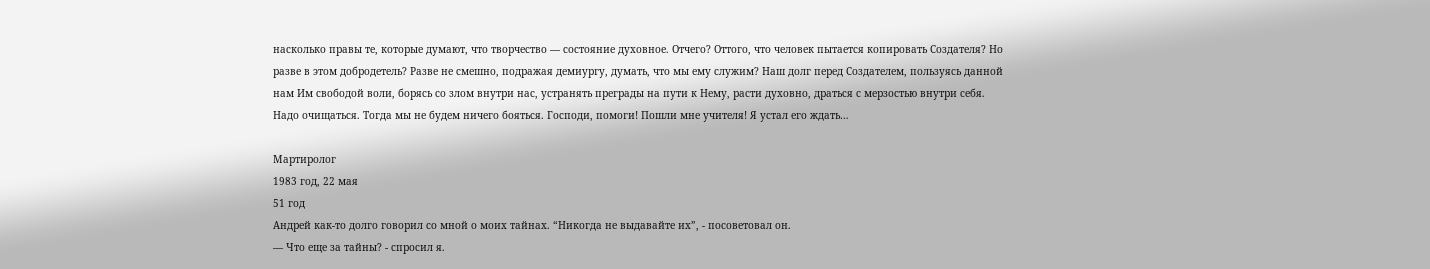насколько правы те, которые думают, что творчество — состояние духовное. Отчего? Оттого, что человек пытается копировать Создателя? Но разве в этом добродетель? Разве не смешно, подражая демиургу, думать, что мы ему служим? Наш долг перед Создателем, пользуясь данной нам Им свободой воли, борясь со злом внутри нас, устранять преграды на пути к Нему, расти духовно, драться с мерзостью внутри себя. Надо очищаться. Тогда мы не будем ничего бояться. Господи, помоги! Пошли мне учителя! Я устал его ждать…

Мартиролог
1983 год, 22 мая
51 год
Андрей как-то долго говорил со мной о моих тайнах. “Никогда не выдавайте их”, - посоветовал он.
— Что еще за тайны? - спросил я.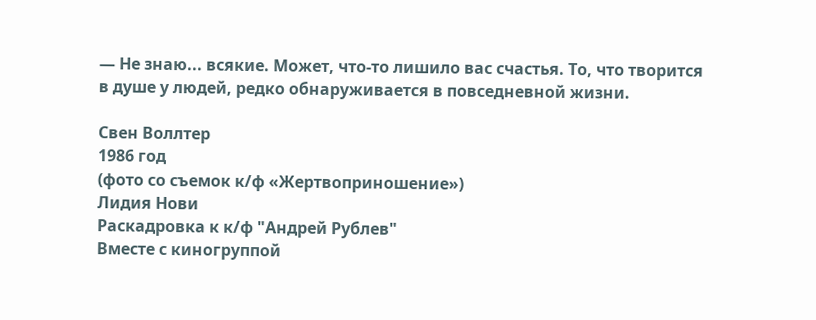— Не знаю... всякие. Может, что-то лишило вас счастья. То, что творится в душе у людей, редко обнаруживается в повседневной жизни.

Свен Воллтер
1986 год
(фото со съемок к/ф «Жертвоприношение»)
Лидия Нови
Раскадровка к к/ф "Андрей Рублев"
Вместе с киногруппой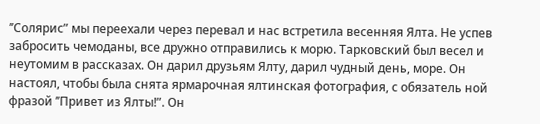’’Солярис” мы переехали через перевал и нас встретила весенняя Ялта. Не успев забросить чемоданы, все дружно отправились к морю. Тарковский был весел и неутомим в рассказах. Он дарил друзьям Ялту, дарил чудный день, море. Он настоял, чтобы была снята ярмарочная ялтинская фотография, с обязатель ной фразой ’’Привет из Ялты!”. Он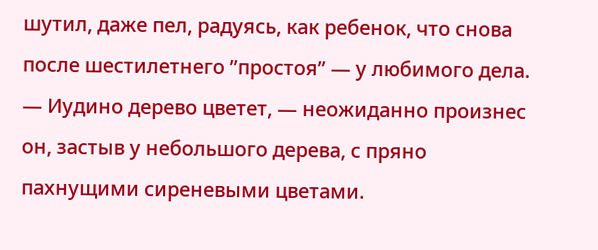шутил, даже пел, радуясь, как ребенок, что снова после шестилетнего ’’простоя” — у любимого дела.
— Иудино дерево цветет, — неожиданно произнес он, застыв у небольшого дерева, с пряно пахнущими сиреневыми цветами.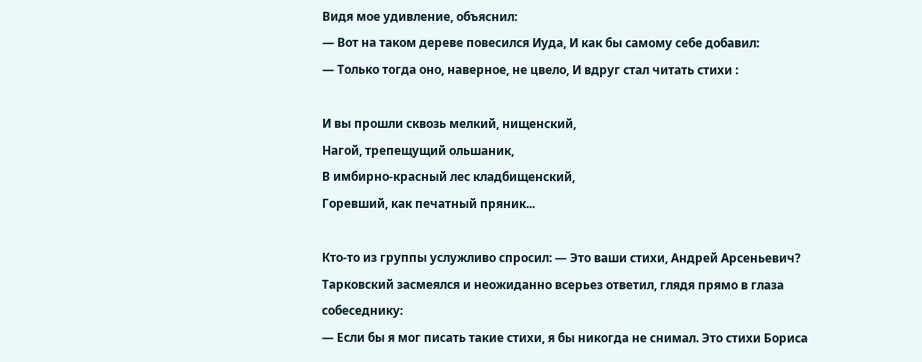Видя мое удивление, объяснил:
— Вот на таком дереве повесился Иуда, И как бы самому себе добавил:
— Только тогда оно, наверное, не цвело, И вдруг стал читать стихи :

И вы прошли сквозь мелкий, нищенский,
Нагой, трепещущий ольшаник,
В имбирно-красный лес кладбищенский,
Горевший, как печатный пряник...

Кто-то из группы услужливо спросил: — Это ваши стихи, Андрей Арсеньевич?
Тарковский засмеялся и неожиданно всерьез ответил, глядя прямо в глаза собеседнику:
— Если бы я мог писать такие стихи, я бы никогда не снимал. Это стихи Бориса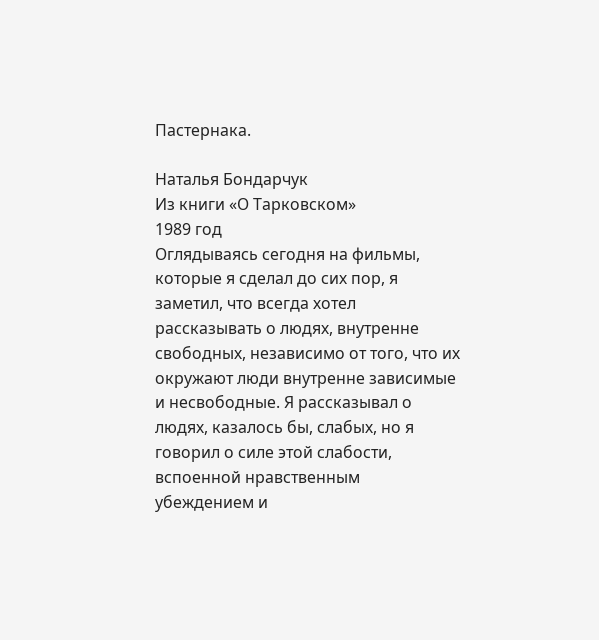Пастернака.

Наталья Бондарчук
Из книги «О Тарковском»
1989 год
Оглядываясь сегодня на фильмы, которые я сделал до сих пор, я заметил, что всегда хотел рассказывать о людях, внутренне свободных, независимо от того, что их окружают люди внутренне зависимые и несвободные. Я рассказывал о людях, казалось бы, слабых, но я говорил о силе этой слабости, вспоенной нравственным убеждением и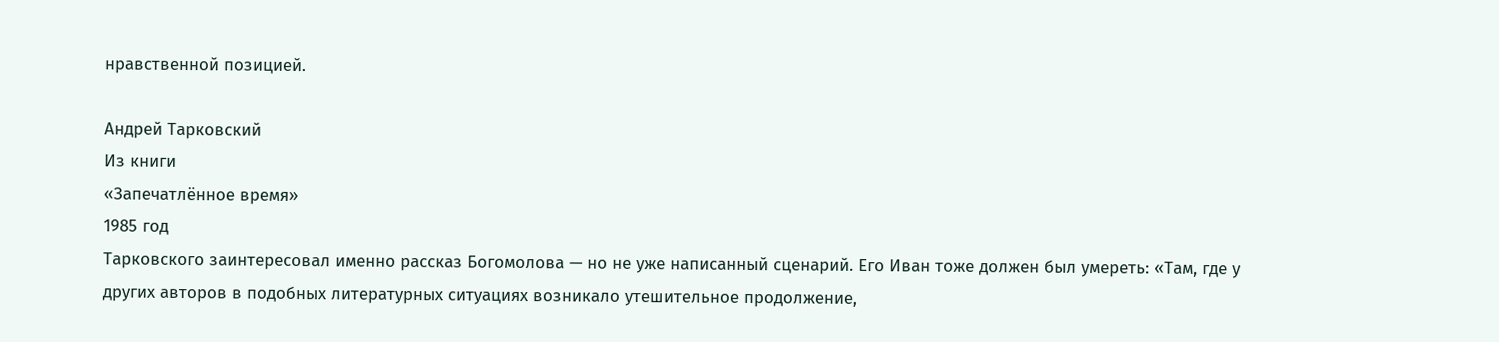нравственной позицией.

Андрей Тарковский
Из книги
«Запечатлённое время»
1985 год
Тарковского заинтересовал именно рассказ Богомолова — но не уже написанный сценарий. Его Иван тоже должен был умереть: «Там, где у других авторов в подобных литературных ситуациях возникало утешительное продолжение,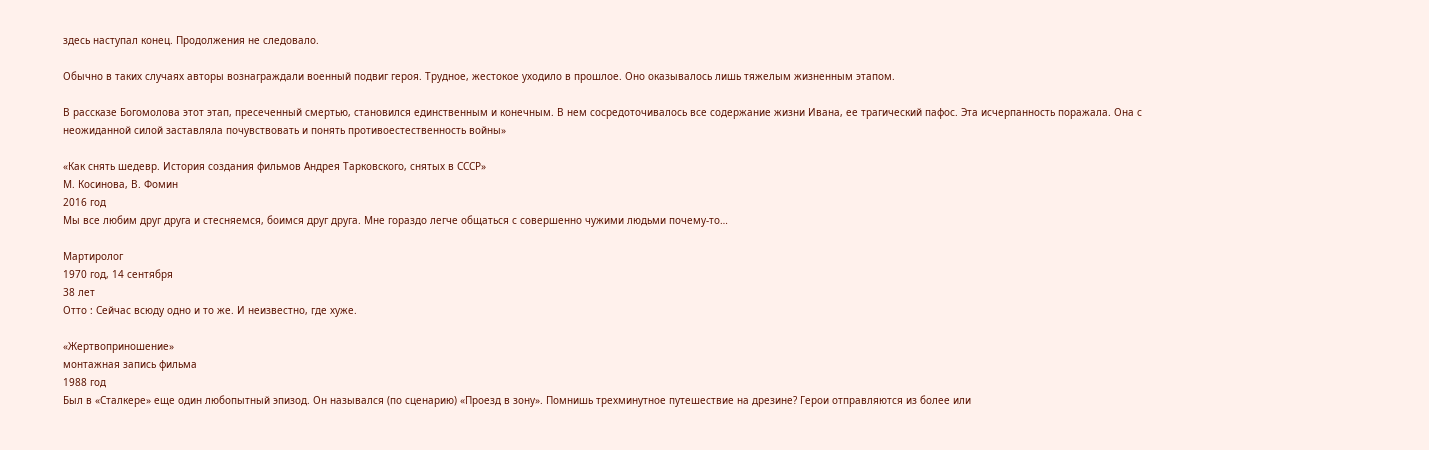здесь наступал конец. Продолжения не следовало.

Обычно в таких случаях авторы вознаграждали военный подвиг героя. Трудное, жестокое уходило в прошлое. Оно оказывалось лишь тяжелым жизненным этапом.

В рассказе Богомолова этот этап, пресеченный смертью, становился единственным и конечным. В нем сосредоточивалось все содержание жизни Ивана, ее трагический пафос. Эта исчерпанность поражала. Она с неожиданной силой заставляла почувствовать и понять противоестественность войны»

«Как снять шедевр. История создания фильмов Андрея Тарковского, снятых в СССР»
М. Косинова, В. Фомин
2016 год
Мы все любим друг друга и стесняемся, боимся друг друга. Мне гораздо легче общаться с совершенно чужими людьми почему-то…

Мартиролог
1970 год, 14 сентября
38 лет
Отто : Сейчас всюду одно и то же. И неизвестно, где хуже.

«Жертвоприношение»
монтажная запись фильма
1988 год
Был в «Сталкере» еще один любопытный эпизод. Он назывался (по сценарию) «Проезд в зону». Помнишь трехминутное путешествие на дрезине? Герои отправляются из более или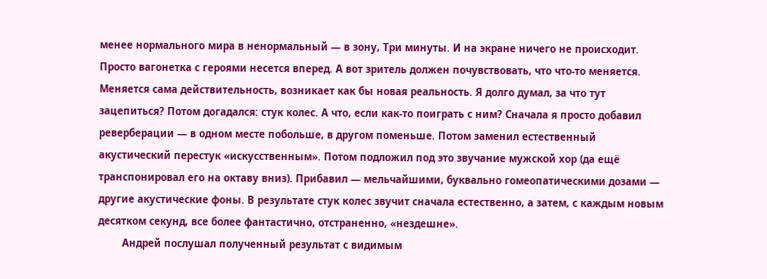менее нормального мира в ненормальный — в зону, Три минуты. И на экране ничего не происходит. Просто вагонетка с героями несется вперед. А вот зритель должен почувствовать, что что-то меняется. Меняется сама действительность, возникает как бы новая реальность. Я долго думал, за что тут зацепиться? Потом догадался: стук колес. А что, если как-то поиграть с ним? Сначала я просто добавил реверберации — в одном месте побольше, в другом поменьше. Потом заменил естественный акустический перестук «искусственным». Потом подложил под это звучание мужской хор (да ещё транспонировал его на октаву вниз). Прибавил — мельчайшими, буквально гомеопатическими дозами — другие акустические фоны. В результате стук колeс звучит сначала естественно, а затем, с каждым новым десятком секунд, всe более фантастично, отстранeнно, «нездешне».
        Андрей послушал полученный результат с видимым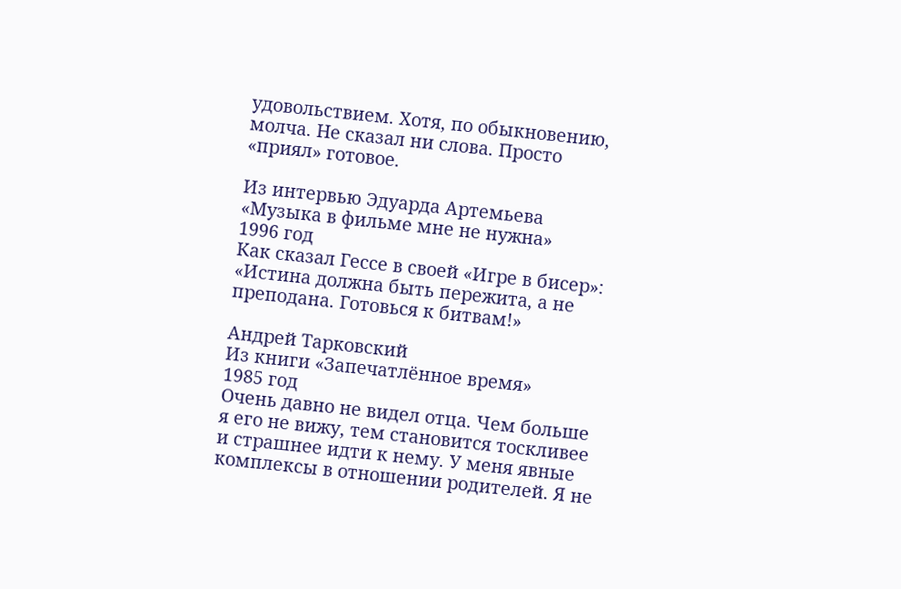удовольствием. Хотя, по обыкновению, молча. Не сказал ни слова. Просто «приял» готовое.

Из интервью Эдуарда Артемьева
«Музыка в фильме мне не нужна»
1996 год
Как сказал Гессе в своей «Игре в бисер»: «Истина должна быть пережита, а не преподана. Готовься к битвам!»

Андрей Тарковский
Из книги «Запечатлённое время»
1985 год
Очень давно не видел отца. Чем больше я его не вижу, тем становится тоскливее и страшнее идти к нему. У меня явные комплексы в отношении родителей. Я не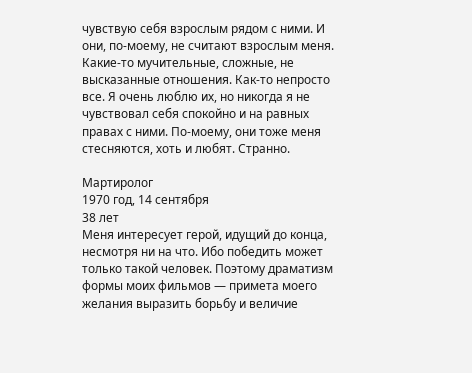чувствую себя взрослым рядом с ними. И они, по-моему, не считают взрослым меня. Какие-то мучительные, сложные, не высказанные отношения. Как-то непросто все. Я очень люблю их, но никогда я не чувствовал себя спокойно и на равных правах с ними. По-моему, они тоже меня стесняются, хоть и любят. Странно.

Мартиролог
1970 год, 14 сентября
38 лет
Меня интересует герой, идущий до конца, несмотря ни на что. Ибо победить может только такой человек. Поэтому драматизм формы моих фильмов — примета моего желания выразить борьбу и величие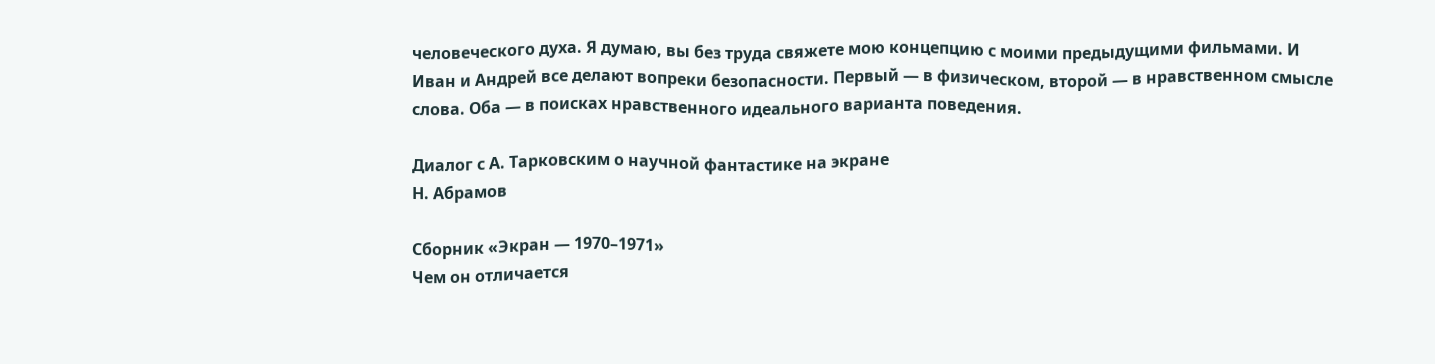человеческого духа. Я думаю, вы без труда свяжете мою концепцию с моими предыдущими фильмами. И Иван и Андрей все делают вопреки безопасности. Первый — в физическом, второй — в нравственном смысле слова. Оба — в поисках нравственного идеального варианта поведения.

Диалог с А. Тарковским о научной фантастике на экране
Н. Абрамов

Сборник «Экран — 1970–1971»
Чем он отличается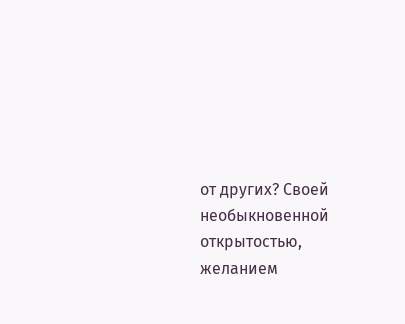от других? Своей необыкновенной открытостью, желанием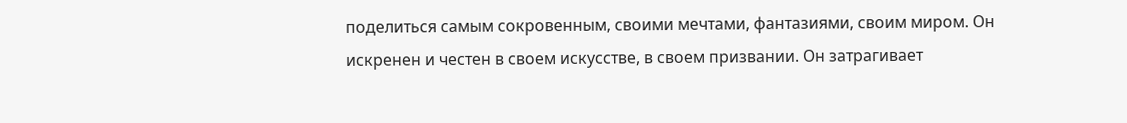поделиться самым сокровенным, своими мечтами, фантазиями, своим миром. Он искренен и честен в своем искусстве, в своем призвании. Он затрагивает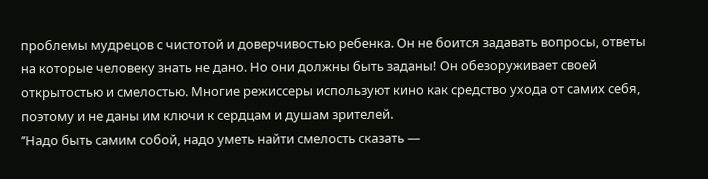проблемы мудрецов с чистотой и доверчивостью ребенка. Он не боится задавать вопросы, ответы на которые человеку знать не дано. Но они должны быть заданы! Он обезоруживает своей открытостью и смелостью. Многие режиссеры используют кино как средство ухода от самих себя, поэтому и не даны им ключи к сердцам и душам зрителей.
’’Надо быть самим собой, надо уметь найти смелость сказать —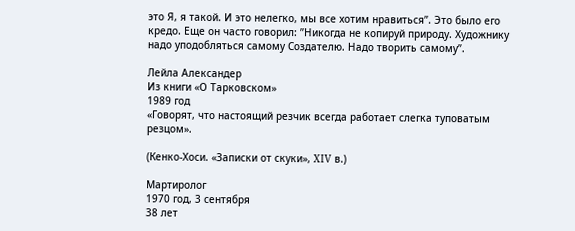это Я, я такой. И это нелегко, мы все хотим нравиться”. Это было его кредо. Еще он часто говорил: ’’Никогда не копируй природу. Художнику надо уподобляться самому Создателю. Надо творить самому”.

Лейла Александер
Из книги «О Тарковском»
1989 год
«Говорят, что настоящий резчик всегда работает слегка туповатым резцом».

(Кенко-Хоси. «Записки от скуки», XIV в.)

Мартиролог
1970 год, 3 сентября
38 лет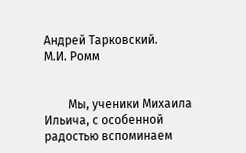Андрей Тарковский.
М.И. Ромм


        Мы, ученики Михаила Ильича, с особенной радостью вспоминаем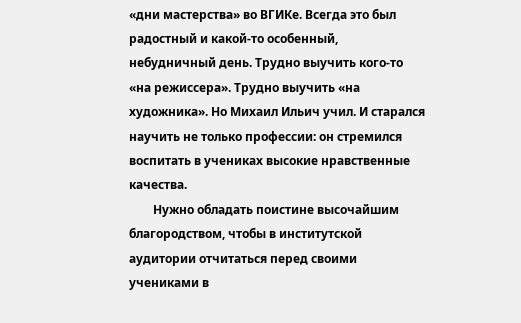«дни мастерства» во ВГИКе. Всегда это был радостный и какой-то особенный, небудничный день. Трудно выучить кого-то «на режиссера». Трудно выучить «на художника». Но Михаил Ильич учил. И старался научить не только профессии: он стремился воспитать в учениках высокие нравственные качества.
        Нужно обладать поистине высочайшим благородством, чтобы в институтской аудитории отчитаться перед своими учениками в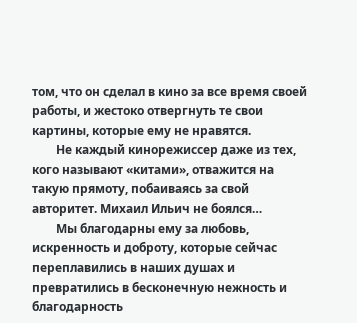том, что он сделал в кино за все время своей работы, и жестоко отвергнуть те свои картины, которые ему не нравятся.
        Не каждый кинорежиссер даже из тех, кого называют «китами», отважится на такую прямоту, побаиваясь за свой авторитет. Михаил Ильич не боялся…
        Мы благодарны ему за любовь, искренность и доброту, которые сейчас переплавились в наших душах и превратились в бесконечную нежность и благодарность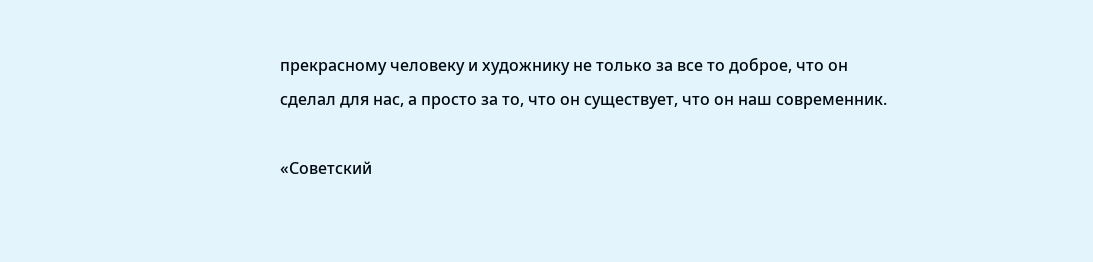прекрасному человеку и художнику не только за все то доброе, что он сделал для нас, а просто за то, что он существует, что он наш современник.

«Советский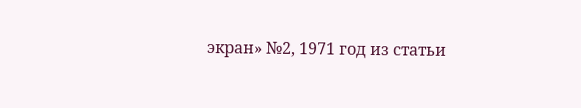экран» №2, 1971 год из статьи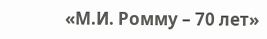«М.И. Ромму – 70 лет»